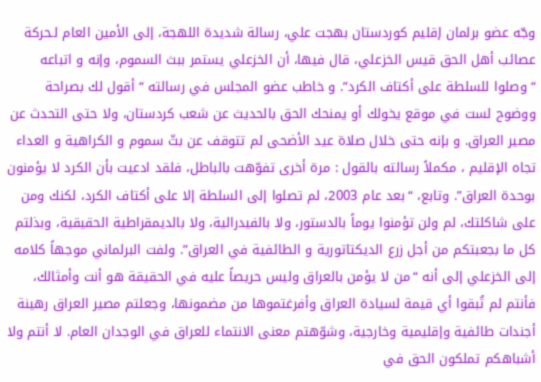وجّه عضو برلمان إقليم كوردستان بهجت علي، رسالة شديدة اللهجة، إلى الأمين العام لـحركة عصائب أهل الحق قيس الخزعلي، قال فيها، أن الخزعلي يستمر ببث السموم، وإنه و اتباعه “وصلوا للسلطة على أكتاف الكرد”. و خاطب عضو المجلس في رسالته “أقول لك بصراحة ووضوح لست في موقع يخولك أو يمنحك الحق بالحديث عن شعب كردستان، ولا حتى التحدث عن مصير العراق. و بإنه حتى خلال صلاة عيد الأضحى لم تتوقف عن بثّ سموم و الكراهية و العداء تجاه الإقليم ، مكملاً رسالته بالقول : مرة أخرى تفوّهت بالباطل، فلقد ادعيت بأن الكرد لا يؤمنون بوحدة العراق”. وتابع، “بعد عام 2003، لم تصلوا إلى السلطة إلا على أكتاف الكرد، لكنك ومن على شاكلتك، لم ولن تؤمنوا يوماً بالدستور، ولا بالفيدرالية، ولا بالديمقراطية الحقيقية، وبذلتم كل ما بجعبتكم من أجل زرع الديكتاتورية و الطائفية في العراق”. ولفت البرلماني موجهاً كلامه إلى الخزعلي إلى أنه “من لا يؤمن بالعراق وليس حريصاً عليه في الحقيقة هو أنت وأمثالك، فأنتم لم تُبقوا أي قيمة لسيادة العراق وأفرغتموها من مضمونها، وجعلتم مصير العراق رهينة أجندات طائفية وإقليمية وخارجية، وشوّهتم معنى الانتماء للعراق في الوجدان العام. لا أنتم ولا أشباهكم تملكون الحق في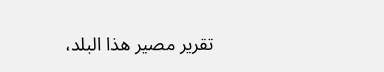تقرير مصير هذا البلد،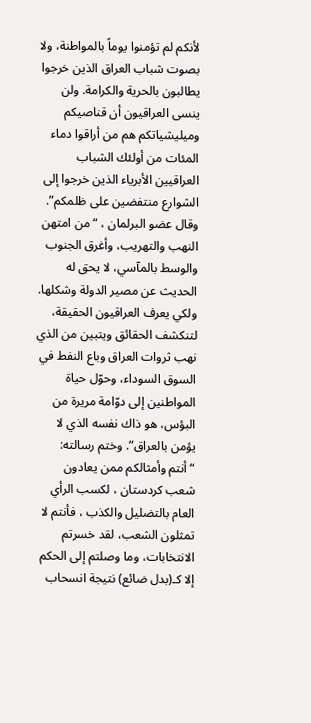لأنكم لم تؤمنوا يوماً بالمواطنة، ولا بصوت شباب العراق الذين خرجوا يطالبون بالحرية والكرامة. ولن ينسى العراقيون أن قناصيكم وميليشياتكم هم من أراقوا دماء المئات من أولئك الشباب العراقيين الأبرياء الذين خرجوا إلى الشوارع منتفضين على ظلمكم”. وقال عضو البرلمان ، “من امتهن النهب والتهريب، وأغرق الجنوب والوسط بالمآسي، لا يحق له الحديث عن مصير الدولة وشكلها. ولكي يعرف العراقيون الحقيقة، لتنكشف الحقائق ويتبين من الذي نهب ثروات العراق وباع النفط في السوق السوداء، وحوّل حياة المواطنين إلى دوّامة مريرة من البؤس، هو ذاك نفسه الذي لا يؤمن بالعراق”. وختم رسالته: “أنتم وأمثالكم ممن يعادون شعب كردستان ، لكسب الرأي العام بالتضليل والكذب ، فأنتم لا تمثلون الشعب، لقد خسرتم الانتخابات، وما وصلتم إلى الحكم إلا كـ(بدل ضائع) نتيجة انسحاب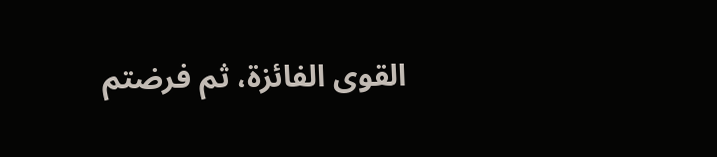القوى الفائزة، ثم فرضتم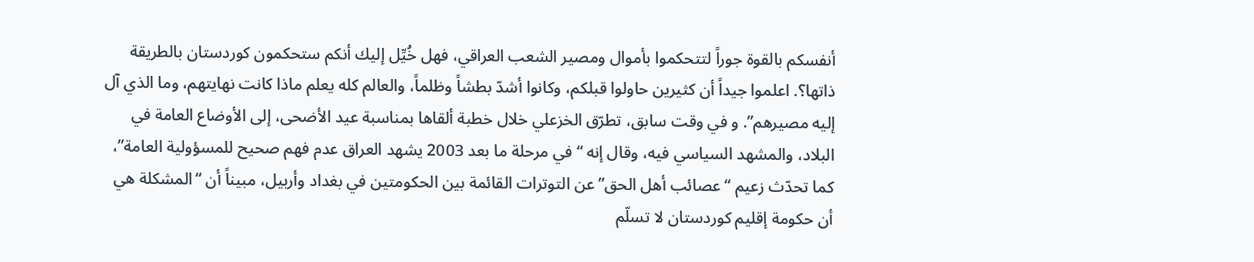أنفسكم بالقوة جوراً لتتحكموا بأموال ومصير الشعب العراقي، فهل خُيِّل إليك أنكم ستحكمون كوردستان بالطريقة ذاتها؟. اعلموا جيداً أن كثيرين حاولوا قبلكم، وكانوا أشدّ بطشاً وظلماً، والعالم كله يعلم ماذا كانت نهايتهم، وما الذي آل إليه مصيرهم”. و في وقت سابق، تطرّق الخزعلي خلال خطبة ألقاها بمناسبة عيد الأضحى، إلى الأوضاع العامة في البلاد، والمشهد السياسي فيه، وقال إنه “في مرحلة ما بعد 2003 يشهد العراق عدم فهم صحيح للمسؤولية العامة”، كما تحدّث زعيم “عصائب أهل الحق” عن التوترات القائمة بين الحكومتين في بغداد وأربيل، مبيناً أن “المشكلة هي أن حكومة إقليم كوردستان لا تسلّم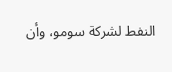النفط لشركة سومو، وأن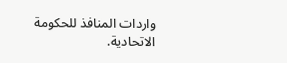واردات المنافذ للحكومة الاتحادية.